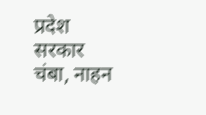प्रदेश सरकार चंबा, नाहन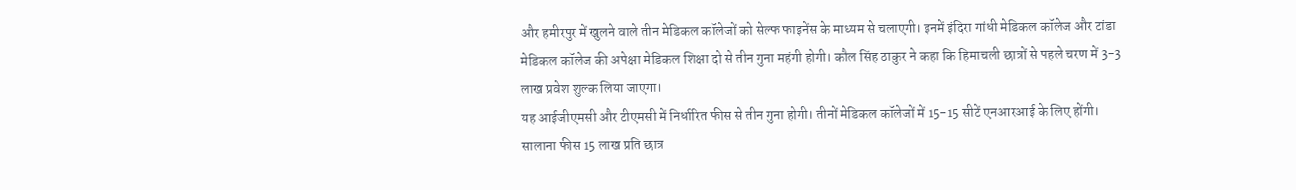और हमीरपुर में खुलने वाले तीन मेडिकल कॉलेजों को सेल्फ फाइनेंस के माध्यम से चलाएगी। इनमें इंदिरा गांधी मेडिकल कॉलेज और टांडा मेडिकल कॉलेज की अपेक्षा मेडिकल शिक्षा दो से तीन गुना महंगी होगी। कौल सिंह ठाकुर ने कहा कि हिमाचली छात्रों से पहले चरण में 3-3 लाख प्रवेश शुल्क लिया जाएगा।
यह आईजीएमसी और टीएमसी में निर्धारित फीस से तीन गुना होगी। तीनों मेडिकल कॉलेजों में 15-15 सीटें एनआरआई के लिए होंगी। सालाना फीस 15 लाख प्रति छात्र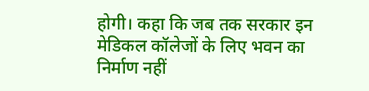होगी। कहा कि जब तक सरकार इन मेडिकल कॉलेजों के लिए भवन का निर्माण नहीं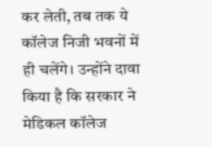कर लेती, तब तक ये कॉलेज निजी भवनों में ही चलेंगे। उन्होंने दावा किया है कि सरकार ने मेडिकल कॉलेज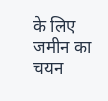के लिए जमीन का चयन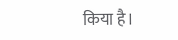किया है।